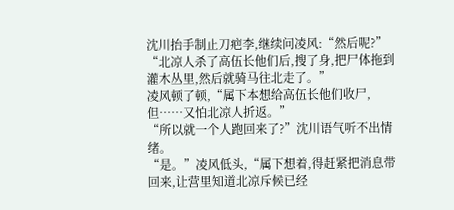沈川抬手制止刀疤李,继续问凌风:“然后呢?”
“北凉人杀了高伍长他们后,搜了身,把尸体拖到灌木丛里,然后就骑马往北走了。”
凌风顿了顿,“属下本想给高伍长他们收尸,但……又怕北凉人折返。”
“所以就一个人跑回来了?”沈川语气听不出情绪。
“是。”凌风低头,“属下想着,得赶紧把消息带回来,让营里知道北凉斥候已经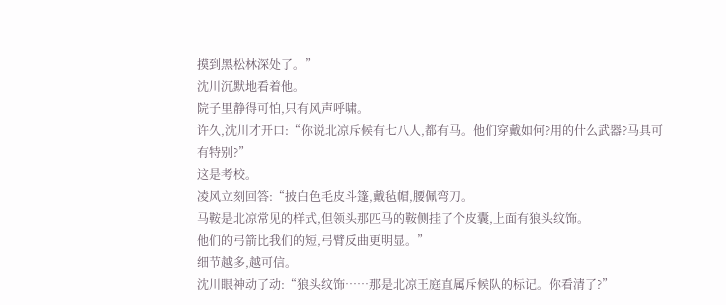摸到黑松林深处了。”
沈川沉默地看着他。
院子里静得可怕,只有风声呼啸。
许久,沈川才开口:“你说北凉斥候有七八人,都有马。他们穿戴如何?用的什么武器?马具可有特别?”
这是考校。
凌风立刻回答:“披白色毛皮斗篷,戴毡帽,腰佩弯刀。
马鞍是北凉常见的样式,但领头那匹马的鞍侧挂了个皮囊,上面有狼头纹饰。
他们的弓箭比我们的短,弓臂反曲更明显。”
细节越多,越可信。
沈川眼神动了动:“狼头纹饰……那是北凉王庭直属斥候队的标记。你看清了?”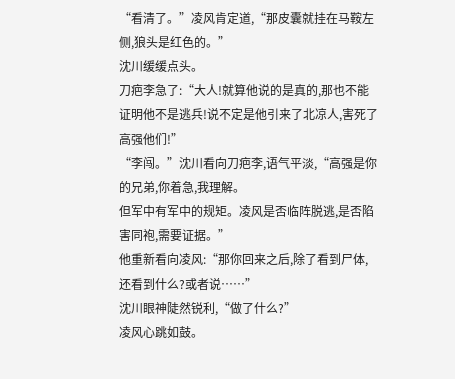“看清了。”凌风肯定道,“那皮囊就挂在马鞍左侧,狼头是红色的。”
沈川缓缓点头。
刀疤李急了:“大人!就算他说的是真的,那也不能证明他不是逃兵!说不定是他引来了北凉人,害死了高强他们!”
“李闯。”沈川看向刀疤李,语气平淡,“高强是你的兄弟,你着急,我理解。
但军中有军中的规矩。凌风是否临阵脱逃,是否陷害同袍,需要证据。”
他重新看向凌风:“那你回来之后,除了看到尸体,还看到什么?或者说……”
沈川眼神陡然锐利,“做了什么?”
凌风心跳如鼓。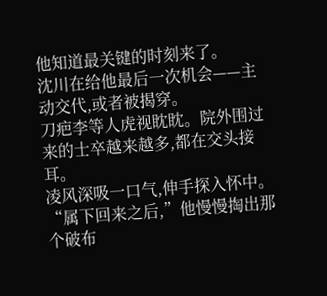他知道最关键的时刻来了。
沈川在给他最后一次机会——主动交代,或者被揭穿。
刀疤李等人虎视眈眈。院外围过来的士卒越来越多,都在交头接耳。
凌风深吸一口气,伸手探入怀中。
“属下回来之后,”他慢慢掏出那个破布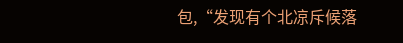包,“发现有个北凉斥候落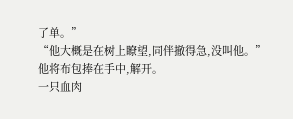了单。”
“他大概是在树上瞭望,同伴撤得急,没叫他。”
他将布包捧在手中,解开。
一只血肉